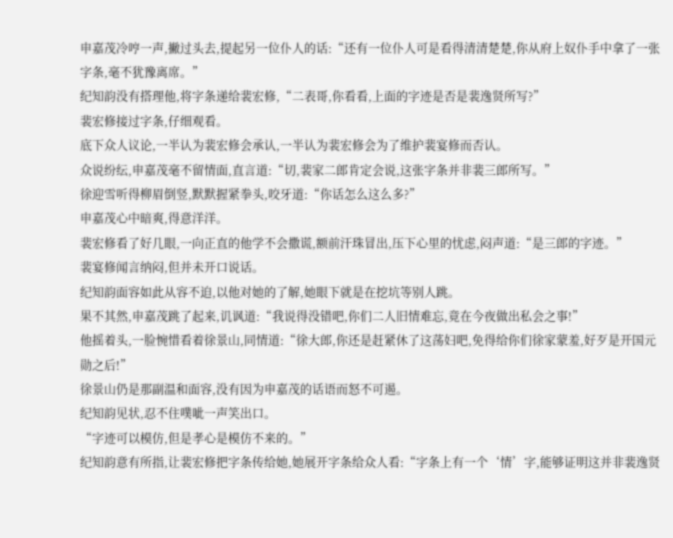申嘉茂冷哼一声,撇过头去,提起另一位仆人的话:“还有一位仆人可是看得清清楚楚,你从府上奴仆手中拿了一张字条,毫不犹豫离席。”
纪知韵没有搭理他,将字条递给裴宏修,“二表哥,你看看,上面的字迹是否是裴逸贤所写?”
裴宏修接过字条,仔细观看。
底下众人议论,一半认为裴宏修会承认,一半认为裴宏修会为了维护裴宴修而否认。
众说纷纭,申嘉茂毫不留情面,直言道:“切,裴家二郎肯定会说,这张字条并非裴三郎所写。”
徐迎雪听得柳眉倒竖,默默握紧拳头,咬牙道:“你话怎么这么多?”
申嘉茂心中暗爽,得意洋洋。
裴宏修看了好几眼,一向正直的他学不会撒谎,额前汗珠冒出,压下心里的忧虑,闷声道:“是三郎的字迹。”
裴宴修闻言纳闷,但并未开口说话。
纪知韵面容如此从容不迫,以他对她的了解,她眼下就是在挖坑等别人跳。
果不其然,申嘉茂跳了起来,讥讽道:“我说得没错吧,你们二人旧情难忘,竟在今夜做出私会之事!”
他摇着头,一脸惋惜看着徐景山,同情道:“徐大郎,你还是赶紧休了这荡妇吧,免得给你们徐家蒙羞,好歹是开国元勋之后!”
徐景山仍是那副温和面容,没有因为申嘉茂的话语而怒不可遏。
纪知韵见状,忍不住噗呲一声笑出口。
“字迹可以模仿,但是孝心是模仿不来的。”
纪知韵意有所指,让裴宏修把字条传给她,她展开字条给众人看:“字条上有一个‘情’字,能够证明这并非裴逸贤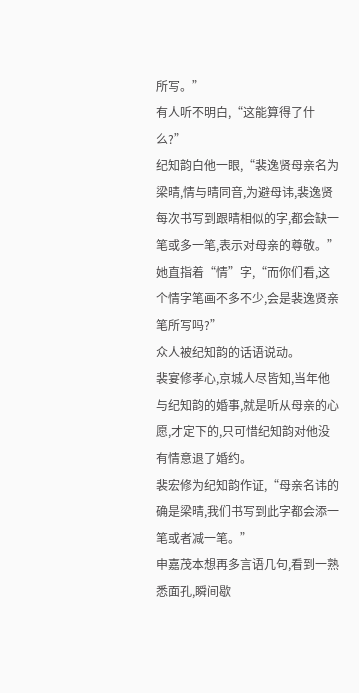所写。”
有人听不明白,“这能算得了什么?”
纪知韵白他一眼,“裴逸贤母亲名为梁晴,情与晴同音,为避母讳,裴逸贤每次书写到跟晴相似的字,都会缺一笔或多一笔,表示对母亲的尊敬。”
她直指着“情”字,“而你们看,这个情字笔画不多不少,会是裴逸贤亲笔所写吗?”
众人被纪知韵的话语说动。
裴宴修孝心,京城人尽皆知,当年他与纪知韵的婚事,就是听从母亲的心愿,才定下的,只可惜纪知韵对他没有情意退了婚约。
裴宏修为纪知韵作证,“母亲名讳的确是梁晴,我们书写到此字都会添一笔或者减一笔。”
申嘉茂本想再多言语几句,看到一熟悉面孔,瞬间歇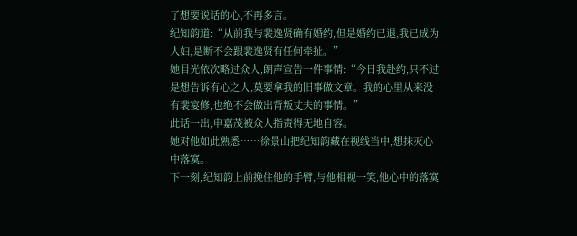了想要说话的心,不再多言。
纪知韵道:“从前我与裴逸贤确有婚约,但是婚约已退,我已成为人妇,是断不会跟裴逸贤有任何牵扯。”
她目光依次略过众人,朗声宣告一件事情:“今日我赴约,只不过是想告诉有心之人,莫要拿我的旧事做文章。我的心里从来没有裴宴修,也绝不会做出背叛丈夫的事情。”
此话一出,申嘉茂被众人指责得无地自容。
她对他如此熟悉……徐景山把纪知韵藏在视线当中,想抹灭心中落寞。
下一刻,纪知韵上前挽住他的手臂,与他相视一笑,他心中的落寞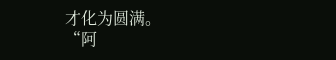才化为圆满。
“阿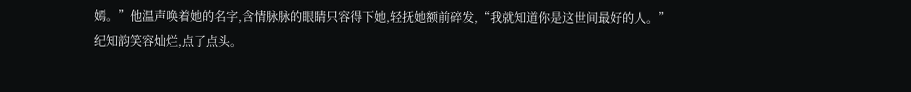嫣。”他温声唤着她的名字,含情脉脉的眼睛只容得下她,轻抚她额前碎发,“我就知道你是这世间最好的人。”
纪知韵笑容灿烂,点了点头。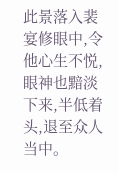此景落入裴宴修眼中,令他心生不悦,眼神也黯淡下来,半低着头,退至众人当中。